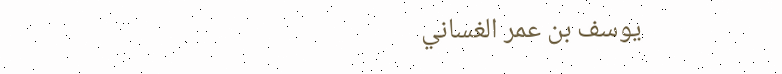يوسف بن عمر الغساني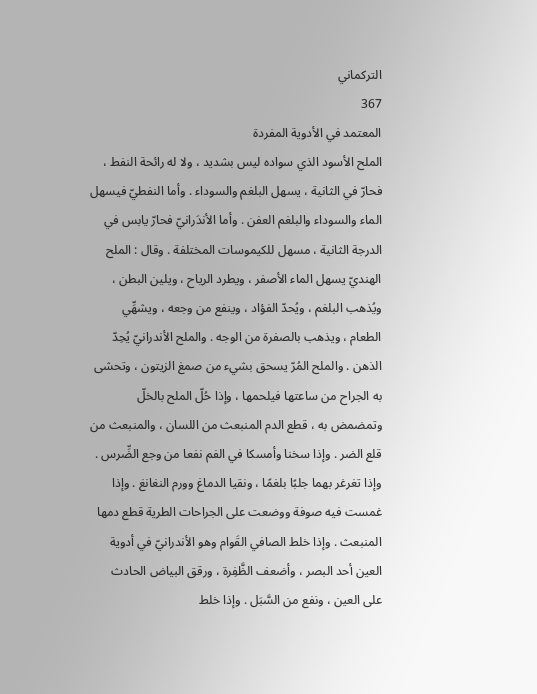التركماني
367
المعتمد في الأدوية المفردة
الملح الأسود الذي سواده ليس بشديد ، ولا له رائحة النفط ، فحارّ في الثانية ، يسهل البلغم والسوداء . وأما النفطيّ فيسهل الماء والسوداء والبلغم العفن . وأما الأندَرانيّ فحارّ يابس في الدرجة الثانية ، مسهل للكيموسات المختلفة . وقال : الملح الهنديّ يسهل الماء الأصفر ، ويطرد الرياح ، ويلين البطن ، ويُذهب البلغم ، ويُحدّ الفؤاد ، وينفع من وجعه ، ويشهِّي الطعام ، ويذهب بالصفرة من الوجه . والملح الأندرانيّ يُحِدّ الذهن . والملح المُرّ يسحق بشيء من صمغ الزيتون ، وتحشى به الجراح من ساعتها فيلحمها ، وإذا حُلّ الملح بالخلّ وتمضمض به ، قطع الدم المنبعث من اللسان ، والمنبعث من قلع الضر . وإذا سخنا وأمسكا في الفم نفعا من وجع الضِّرس . وإذا تغرغر بهما جلبًا بلغمًا ، ونقيا الدماغ وورم النغانغ . وإذا غمست فيه صوفة ووضعت على الجراحات الطرية قطع دمها المنبعث . وإذا خلط الصافي القَوام وهو الأندرانيّ في أدوية العين أحد البصر ، وأضعف الظَّفِرة ، ورقق البياض الحادث على العين ، ونفع من السَّبَل . وإذا خلط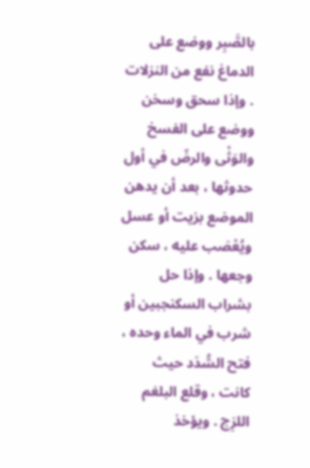بالصَّبِر ووضع على الدماغ نفع من النزلات . وإذا سحق وسخن ووضع على الفسخ والوَثْى والرضّ في أول حدوثها ، بعد أن يدهن الموضع بزيت أو عسل ويُعْصَب عليه ، سكن وجعها . وإذا حل بشراب السكنجبين أو شرب في الماء وحده ، فتح السُّدَد حيث كانت ، وقلع البلغم اللزِج . ويؤخذ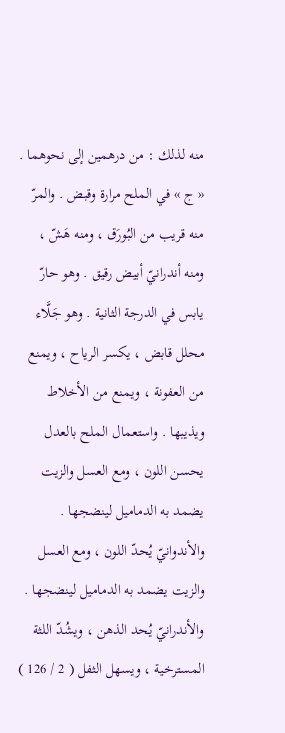منه لذلك : من درهمين إلى نحوهما . « ج » في الملح مرارة وقبض . والمرّ منه قريب من البُورَق ، ومنه هَشّ ، ومنه أندرانيّ أبيض رقيق . وهو حارّ يابس في الدرجة الثانية . وهو جَلَّاء محلل قابض ، يكسر الرياح ، ويمنع من العفونة ، ويمنع من الأخلاط ويذيبها . واستعمال الملح بالعدل يحسن اللون ، ومع العسل والزيت يضمد به الدماميل لينضجها . والأندوانيّ يُحدّ اللون ، ومع العسل والزيت يضمد به الدماميل لينضجها . والأندرانيّ يُحد الذهن ، ويشُدّ اللثة المسترخية ، ويسهل الثفل ( 2 / 126 )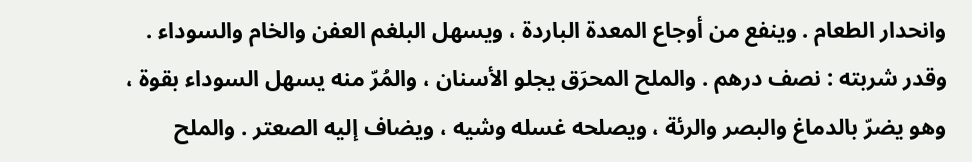وانحدار الطعام . وينفع من أوجاع المعدة الباردة ، ويسهل البلغم العفن والخام والسوداء . وقدر شربته : نصف درهم . والملح المحرَق يجلو الأسنان ، والمُرّ منه يسهل السوداء بقوة ، وهو يضرّ بالدماغ والبصر والرئة ، ويصلحه غسله وشيه ، ويضاف إليه الصعتر . والملح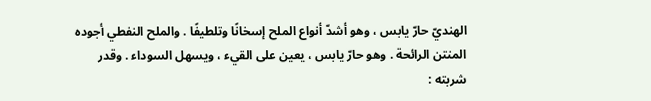الهنديّ حارّ يابس ، وهو أشدّ أنواع الملح إسخانًا وتلطيفًا . والملح النفطي أجوده المنتن الرائحة . وهو حارّ يابس ، يعين على القيء ، ويسهل السوداء . وقدر شربته :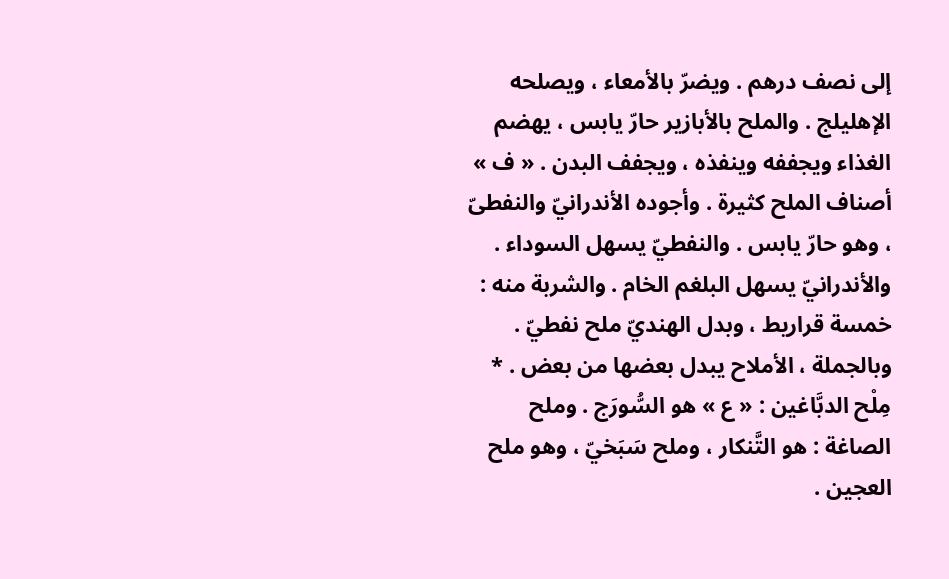إلى نصف درهم . ويضرّ بالأمعاء ، ويصلحه الإهليلج . والملح بالأبازير حارّ يابس ، يهضم الغذاء ويجففه وينفذه ، ويجفف البدن . « ف » أصناف الملح كثيرة . وأجوده الأندرانيّ والنفطىّ ، وهو حارّ يابس . والنفطيّ يسهل السوداء . والأندرانيّ يسهل البلغم الخام . والشربة منه : خمسة قراريط ، وبدل الهنديّ ملح نفطيّ . وبالجملة ، الأملاح يبدل بعضها من بعض . * مِلْح الدبَّاغين : « ع » هو السُّورَج . وملح الصاغة : هو التَّنكار ، وملح سَبَخيّ ، وهو ملح العجين .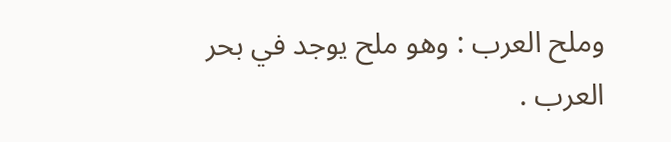وملح العرب : وهو ملح يوجد في بحر العرب .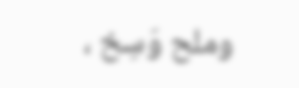وملح وَسِخ ،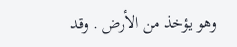وهو يؤخذ من الأرض . وقد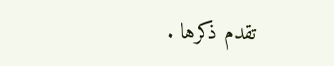تقدم ذكرها .